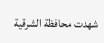شهدت محافظة الشرقية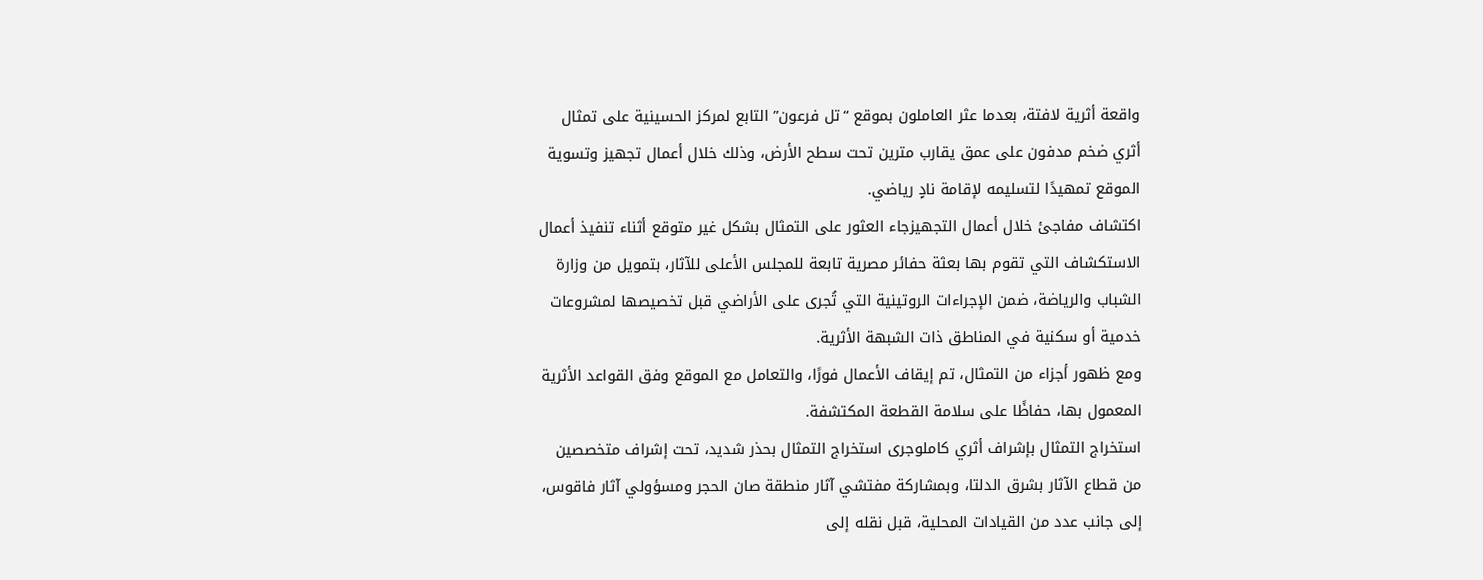واقعة أثرية لافتة، بعدما عثر العاملون بموقع “تل فرعون” التابع لمركز الحسينية على تمثال أثري ضخم مدفون على عمق يقارب مترين تحت سطح الأرض، وذلك خلال أعمال تجهيز وتسوية الموقع تمهيدًا لتسليمه لإقامة نادٍ رياضي.
اكتشاف مفاجئ خلال أعمال التجهيزجاء العثور على التمثال بشكل غير متوقع أثناء تنفيذ أعمال الاستكشاف التي تقوم بها بعثة حفائر مصرية تابعة للمجلس الأعلى للآثار، بتمويل من وزارة الشباب والرياضة، ضمن الإجراءات الروتينية التي تُجرى على الأراضي قبل تخصيصها لمشروعات خدمية أو سكنية في المناطق ذات الشبهة الأثرية.
ومع ظهور أجزاء من التمثال، تم إيقاف الأعمال فورًا، والتعامل مع الموقع وفق القواعد الأثرية المعمول بها، حفاظًا على سلامة القطعة المكتشفة.
استخراج التمثال بإشراف أثري كاملوجرى استخراج التمثال بحذر شديد، تحت إشراف متخصصين من قطاع الآثار بشرق الدلتا، وبمشاركة مفتشي آثار منطقة صان الحجر ومسؤولي آثار فاقوس، إلى جانب عدد من القيادات المحلية، قبل نقله إلى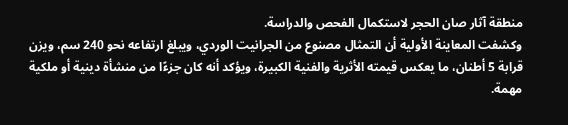منطقة آثار صان الحجر لاستكمال الفحص والدراسة.
وكشفت المعاينة الأولية أن التمثال مصنوع من الجرانيت الوردي، ويبلغ ارتفاعه نحو 240 سم، ويزن قرابة 5 أطنان، ما يعكس قيمته الأثرية والفنية الكبيرة، ويؤكد أنه كان جزءًا من منشأة دينية أو ملكية مهمة.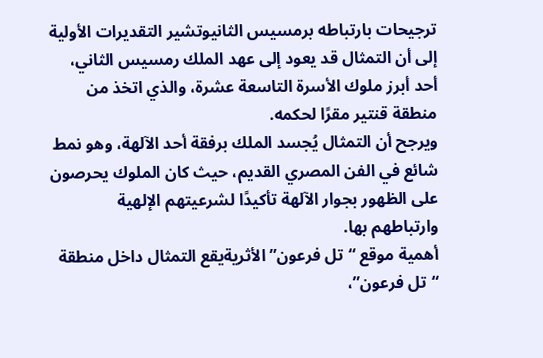ترجيحات بارتباطه برمسيس الثانيوتشير التقديرات الأولية إلى أن التمثال قد يعود إلى عهد الملك رمسيس الثاني، أحد أبرز ملوك الأسرة التاسعة عشرة، والذي اتخذ من منطقة قنتير مقرًا لحكمه.
ويرجح أن التمثال يُجسد الملك برفقة أحد الآلهة، وهو نمط شائع في الفن المصري القديم، حيث كان الملوك يحرصون على الظهور بجوار الآلهة تأكيدًا لشرعيتهم الإلهية وارتباطهم بها.
أهمية موقع “تل فرعون” الأثريةيقع التمثال داخل منطقة “تل فرعون”،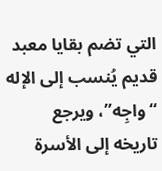التي تضم بقايا معبد قديم يُنسب إلى الإله “واجِه”، ويرجع تاريخه إلى الأسرة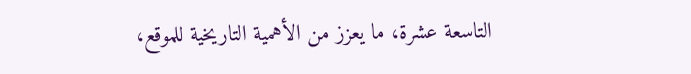التاسعة عشرة، ما يعزز من الأهمية التاريخية للموقع،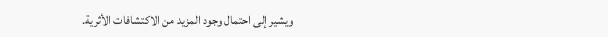ويشير إلى احتمال وجود المزيد من الاكتشافات الأثرية.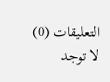التعليقات (0)
لا توجد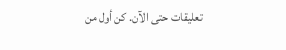تعليقات حتى الآن. كن أول من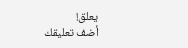يعلق!
أضف تعليقك